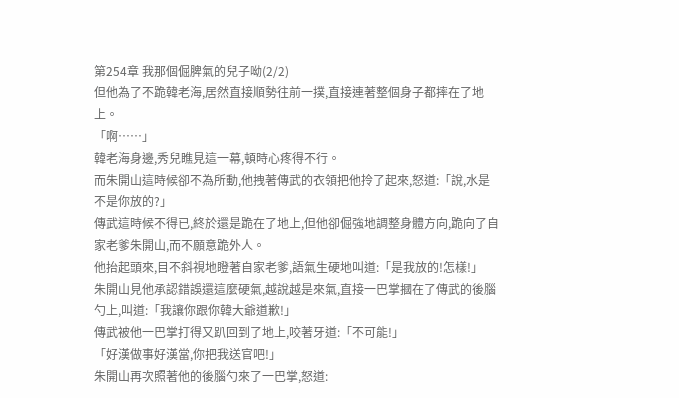第254章 我那個倔脾氣的兒子呦(2/2)
但他為了不跪韓老海,居然直接順勢往前一撲,直接連著整個身子都摔在了地上。
「啊……」
韓老海身邊,秀兒瞧見這一幕,頓時心疼得不行。
而朱開山這時候卻不為所動,他拽著傳武的衣領把他拎了起來,怒道:「說,水是不是你放的?」
傳武這時候不得已,終於還是跪在了地上,但他卻倔強地調整身體方向,跪向了自家老爹朱開山,而不願意跪外人。
他抬起頭來,目不斜視地瞪著自家老爹,語氣生硬地叫道:「是我放的!怎樣!」
朱開山見他承認錯誤還這麼硬氣,越說越是來氣,直接一巴掌摑在了傳武的後腦勺上,叫道:「我讓你跟你韓大爺道歉!」
傳武被他一巴掌打得又趴回到了地上,咬著牙道:「不可能!」
「好漢做事好漢當,你把我送官吧!」
朱開山再次照著他的後腦勺來了一巴掌,怒道: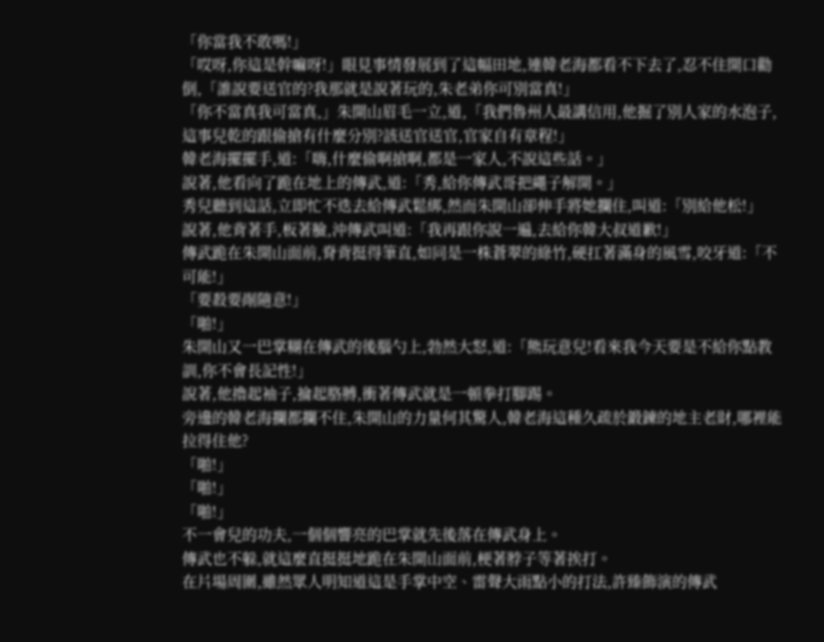「你當我不敢嗎!」
「哎呀,你這是幹嘛呀!」眼見事情發展到了這幅田地,連韓老海都看不下去了,忍不住開口勸倒,「誰說要送官的?我那就是說著玩的,朱老弟你可別當真!」
「你不當真我可當真,」朱開山眉毛一立,道,「我們魯州人最講信用,他掘了別人家的水泡子,這事兒乾的跟偷搶有什麼分別?該送官送官,官家自有章程!」
韓老海擺擺手,道:「嗨,什麼偷啊搶啊,都是一家人,不說這些話。」
說著,他看向了跪在地上的傳武,道:「秀,給你傳武哥把繩子解開。」
秀兒聽到這話,立即忙不迭去給傳武鬆綁,然而朱開山卻伸手將她攔住,叫道:「別給他松!」
說著,他背著手,板著臉,沖傳武叫道:「我再跟你說一遍,去給你韓大叔道歉!」
傳武跪在朱開山面前,脊背挺得筆直,如同是一株蒼翠的綠竹,硬扛著滿身的風雪,咬牙道:「不可能!」
「要殺要剮隨意!」
「啪!」
朱開山又一巴掌糊在傳武的後腦勺上,勃然大怒,道:「熊玩意兒!看來我今天要是不給你點教訓,你不會長記性!」
說著,他擼起袖子,掄起胳膊,衝著傳武就是一頓拳打腳踢。
旁邊的韓老海攔都攔不住,朱開山的力量何其驚人,韓老海這種久疏於鍛鍊的地主老財,哪裡能拉得住他?
「啪!」
「啪!」
「啪!」
不一會兒的功夫,一個個響亮的巴掌就先後落在傳武身上。
傳武也不躲,就這麼直挺挺地跪在朱開山面前,梗著脖子等著挨打。
在片場周圍,雖然眾人明知道這是手掌中空、雷聲大雨點小的打法,許臻飾演的傳武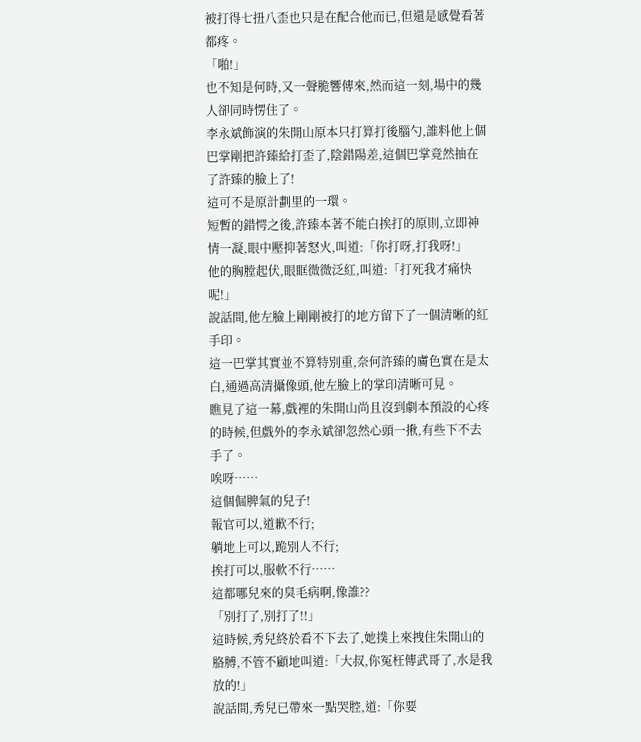被打得七扭八歪也只是在配合他而已,但還是感覺看著都疼。
「啪!」
也不知是何時,又一聲脆響傳來,然而這一刻,場中的幾人卻同時愣住了。
李永斌飾演的朱開山原本只打算打後腦勺,誰料他上個巴掌剛把許臻給打歪了,陰錯陽差,這個巴掌竟然抽在了許臻的臉上了!
這可不是原計劃里的一環。
短暫的錯愕之後,許臻本著不能白挨打的原則,立即神情一凝,眼中壓抑著怒火,叫道:「你打呀,打我呀!」
他的胸膛起伏,眼眶微微泛紅,叫道:「打死我才痛快呢!」
說話間,他左臉上剛剛被打的地方留下了一個清晰的紅手印。
這一巴掌其實並不算特別重,奈何許臻的膚色實在是太白,通過高清攝像頭,他左臉上的掌印清晰可見。
瞧見了這一幕,戲裡的朱開山尚且沒到劇本預設的心疼的時候,但戲外的李永斌卻忽然心頭一揪,有些下不去手了。
唉呀……
這個倔脾氣的兒子!
報官可以,道歉不行;
躺地上可以,跪別人不行;
挨打可以,服軟不行……
這都哪兒來的臭毛病啊,像誰??
「別打了,別打了!!」
這時候,秀兒終於看不下去了,她撲上來拽住朱開山的胳膊,不管不顧地叫道:「大叔,你冤枉傳武哥了,水是我放的!」
說話間,秀兒已帶來一點哭腔,道:「你要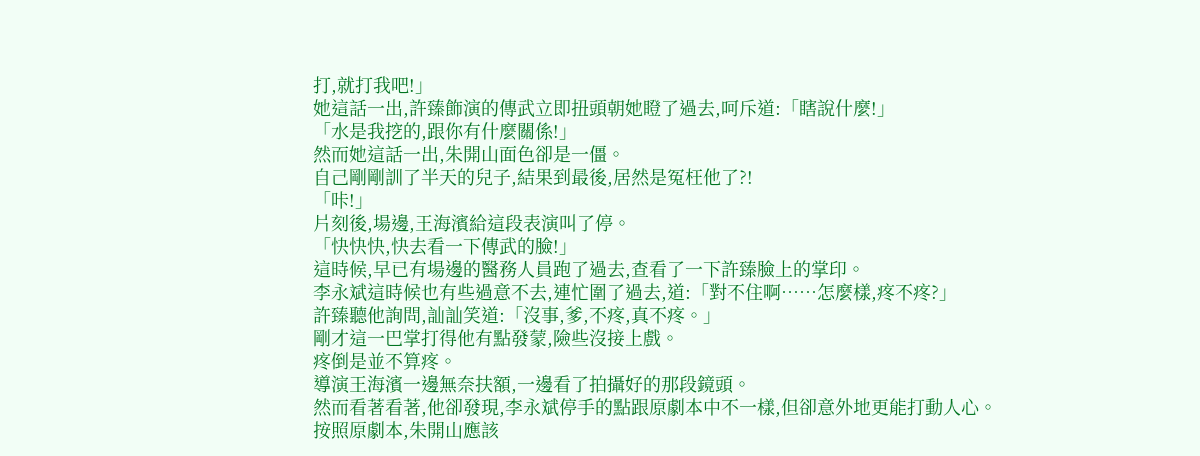打,就打我吧!」
她這話一出,許臻飾演的傳武立即扭頭朝她瞪了過去,呵斥道:「瞎說什麼!」
「水是我挖的,跟你有什麼關係!」
然而她這話一出,朱開山面色卻是一僵。
自己剛剛訓了半天的兒子,結果到最後,居然是冤枉他了?!
「咔!」
片刻後,場邊,王海濱給這段表演叫了停。
「快快快,快去看一下傳武的臉!」
這時候,早已有場邊的醫務人員跑了過去,查看了一下許臻臉上的掌印。
李永斌這時候也有些過意不去,連忙圍了過去,道:「對不住啊……怎麼樣,疼不疼?」
許臻聽他詢問,訕訕笑道:「沒事,爹,不疼,真不疼。」
剛才這一巴掌打得他有點發蒙,險些沒接上戲。
疼倒是並不算疼。
導演王海濱一邊無奈扶額,一邊看了拍攝好的那段鏡頭。
然而看著看著,他卻發現,李永斌停手的點跟原劇本中不一樣,但卻意外地更能打動人心。
按照原劇本,朱開山應該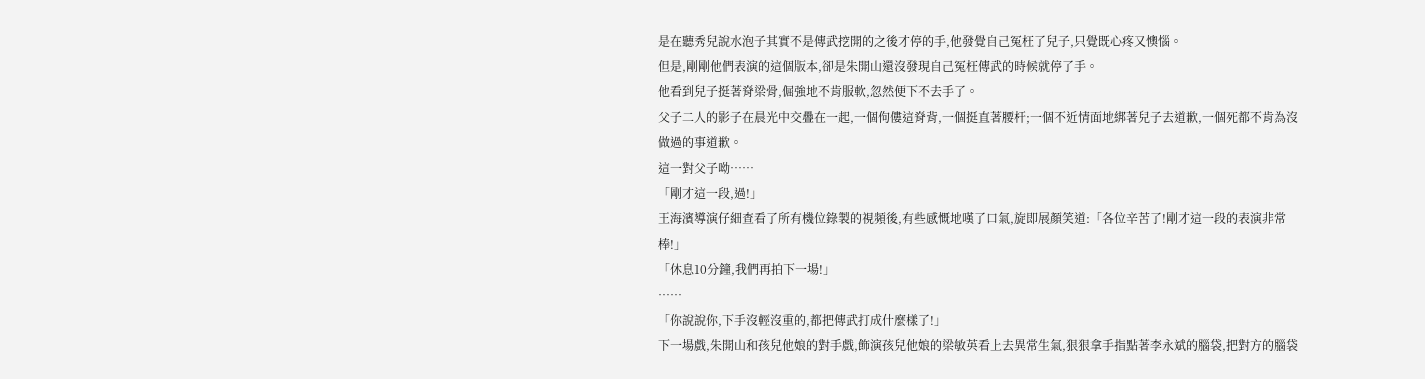是在聽秀兒說水泡子其實不是傳武挖開的之後才停的手,他發覺自己冤枉了兒子,只覺既心疼又懊惱。
但是,剛剛他們表演的這個版本,卻是朱開山還沒發現自己冤枉傳武的時候就停了手。
他看到兒子挺著脊梁骨,倔強地不肯服軟,忽然便下不去手了。
父子二人的影子在晨光中交疊在一起,一個佝僂這脊背,一個挺直著腰杆;一個不近情面地綁著兒子去道歉,一個死都不肯為沒做過的事道歉。
這一對父子呦……
「剛才這一段,過!」
王海濱導演仔細查看了所有機位錄製的視頻後,有些感慨地嘆了口氣,旋即展顏笑道:「各位辛苦了!剛才這一段的表演非常棒!」
「休息10分鐘,我們再拍下一場!」
……
「你說說你,下手沒輕沒重的,都把傳武打成什麼樣了!」
下一場戲,朱開山和孩兒他娘的對手戲,飾演孩兒他娘的梁敏英看上去異常生氣,狠狠拿手指點著李永斌的腦袋,把對方的腦袋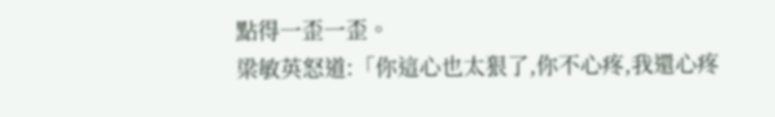點得一歪一歪。
梁敏英怒道:「你這心也太狠了,你不心疼,我還心疼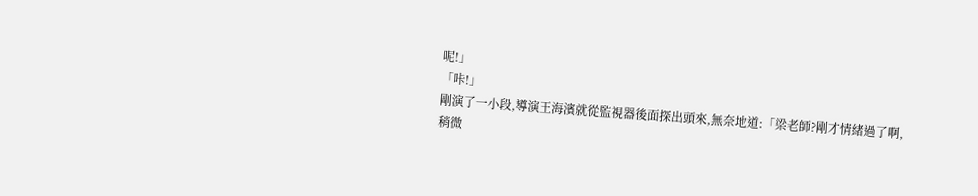呢!」
「咔!」
剛演了一小段,導演王海濱就從監視器後面探出頭來,無奈地道:「梁老師?剛才情緒過了啊,稍微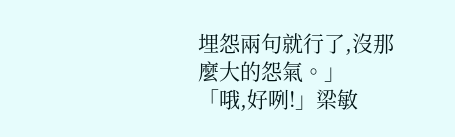埋怨兩句就行了,沒那麼大的怨氣。」
「哦,好咧!」梁敏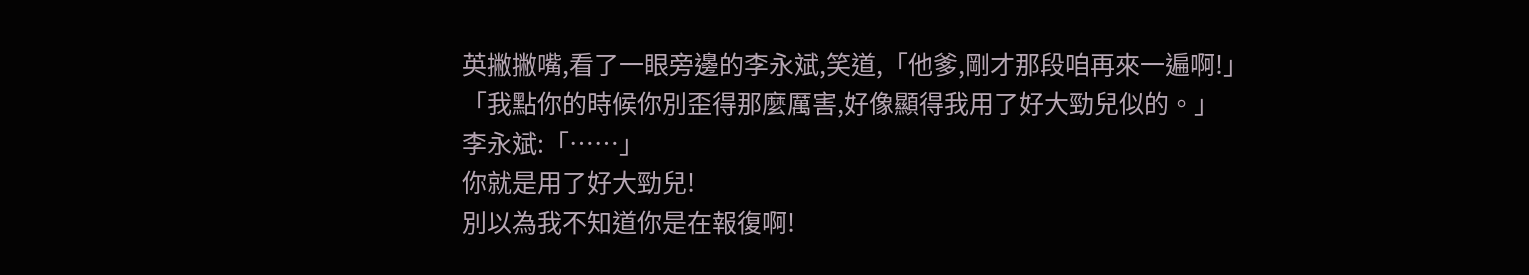英撇撇嘴,看了一眼旁邊的李永斌,笑道,「他爹,剛才那段咱再來一遍啊!」
「我點你的時候你別歪得那麼厲害,好像顯得我用了好大勁兒似的。」
李永斌:「……」
你就是用了好大勁兒!
別以為我不知道你是在報復啊!